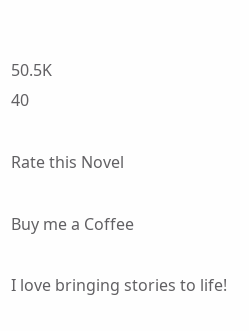50.5K
40

Rate this Novel

Buy me a Coffee

I love bringing stories to life!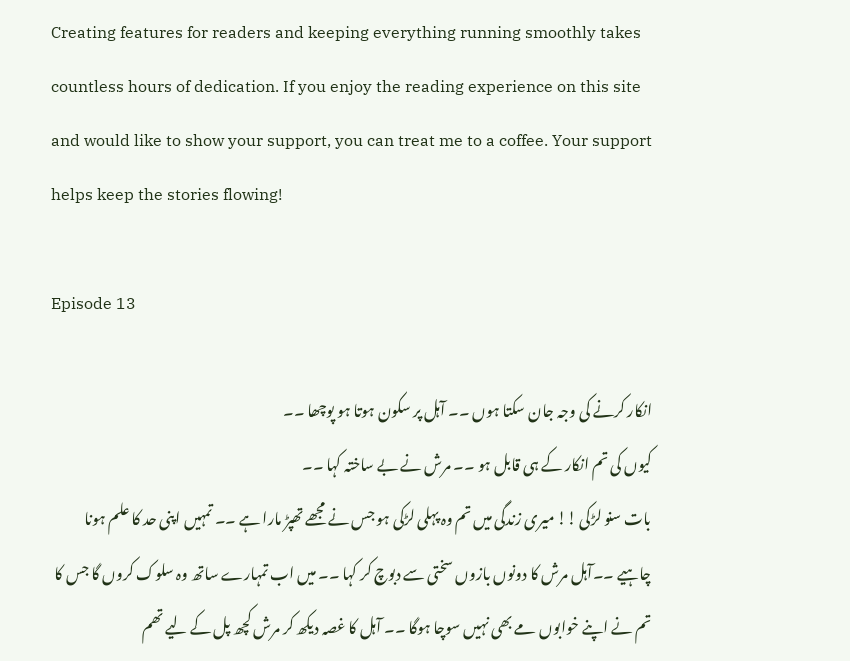Creating features for readers and keeping everything running smoothly takes countless hours of dedication. If you enjoy the reading experience on this site and would like to show your support, you can treat me to a coffee. Your support helps keep the stories flowing!

Episode 13

انکار کرنے کی وجہ جان سکتا ہوں ۔۔ آہل پر سکون ہوتا ہو پوچھا ۔۔
کیوں کی تم انکار کے ہی قابل ہو ۔۔ مرش نے بے ساختہ کہا ۔۔
بات سنو لڑکی !! میری زندگی میں تم وہ پہلی لڑکی ہو جس نے مجھے تھپڑ مارا ہے ۔۔ تمہیں اپنی حد کا علم ہونا چاہیے ۔۔آہل مرش کا دونوں بازوں سختی سے دبوچ کر کہا ۔۔ میں اب تمہارے ساتھ وہ سلوک کروں گا جس کا تم نے اپنے خوابوں مے بھی نہیں سوچا ہوگا ۔۔ آہل کا غصہ دیکھ کر مرش کچھ پل کے لیے تھم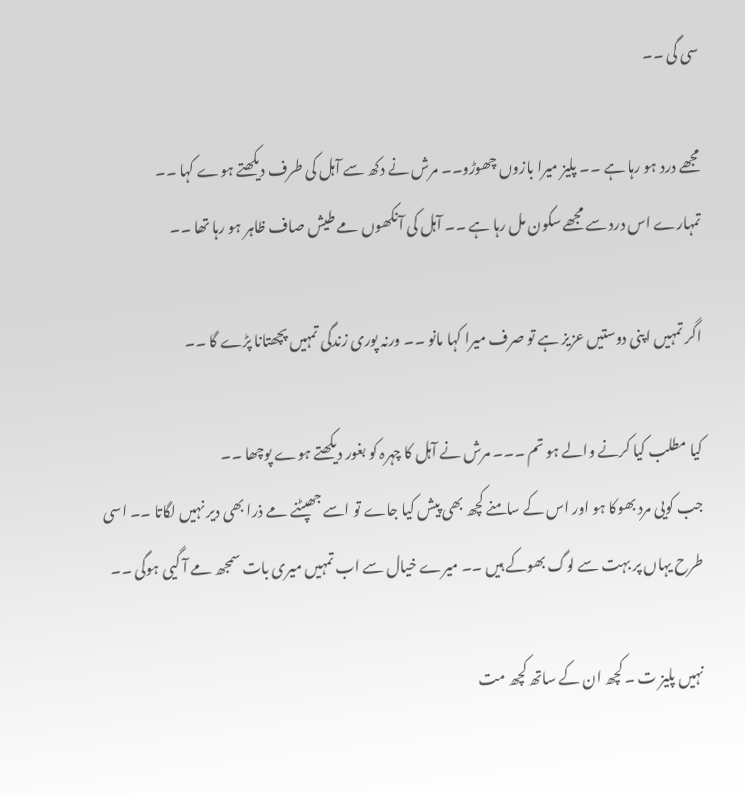سی گی ۔۔

مجھے درد ہو رہا ہے ۔۔ پلیز میرا بازوں چھوڑو۔۔ مرش نے دکھ سے آہل کی طرف دیکھتے ہوے کہا ۔۔
تمہارے اس درد سے مجھے سکون مل رہا ہے ۔۔ آہل کی آنکھوں مے طیش صاف ظاہر ہو رہا تھا ۔۔

اگر تمہیں اپنی دوستیں عزیز ہے تو صرف میرا کہا مانو ۔۔ ورنہ پوری زندگی تمہیں پچھتانا پڑے گا ۔۔

کیا مطلب کیا کرنے والے ہو تم ۔۔۔ مرش نے آہل کا چہرہ کو بغور دیکھتے ہوے پوچھا ۔۔
جب کویی مرد بھوکا ہو اور اس کے سامنے کچھ بھی پیش کیا جاے تو اسے جھپٹنے مے ذرا بھی دیر نہیں لگاتا ۔۔ اسی طرح یہاں پر بہت سے لوگ بھوکے ہیں ۔۔ میرے خیال سے اب تمہیں میری بات سمجھ مے آ گیی ہوگی ۔۔

نہیں پلیز ت ۔ کچھ ان کے ساتھ کچھ مت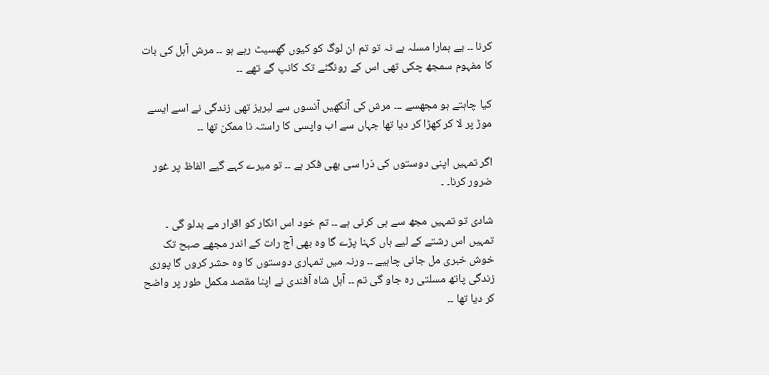کرنا ۔۔ یے ہمارا مسلہ ہے نہ تو تم ان لوگ کو کیوں گھسیٹ رہے ہو ۔۔ مرش آہل کی بات کا مفہوم سمجھ چکی تھی اس کے رونگٹے تک کانپ گے تھے ۔۔

کیا چاہتے ہو مجھسے ۔۔۔ مرش کی آنکھیں آنسوں سے لبریز تھی زندگی نے اسے ایسے موڑ پر لا کر کھڑا کر دیا تھا جہاں سے اب واپسی کا راستہ نا ممکن تھا ۔۔

اگر تمہیں اپنی دوستوں کی ذرا سی بھی فکر ہے ۔۔ تو میرے کہے گیے الفاظ پر غور ضرور کرنا۔ ۔

شادی تو تمہیں مجھ سے ہی کرنی ہے ۔۔ تم خود اس انکار کو اقرار مے بدلو گی ۔
تمہیں اس رشتے کے لیے ہاں کہنا پڑے گا وہ بھی آج رات کے اندر مجھے صبح تک خوش خبری مل جانی چاہیے ۔۔ ورنہ میں تمہاری دوستوں کا وہ حشر کروں گا پوری زندگی پاتھ مسلتی رہ جاو گی تم ۔۔ آہل شاہ آفندی نے اپنا مقصد مکمل طور پر واضح کر دیا تھا ۔۔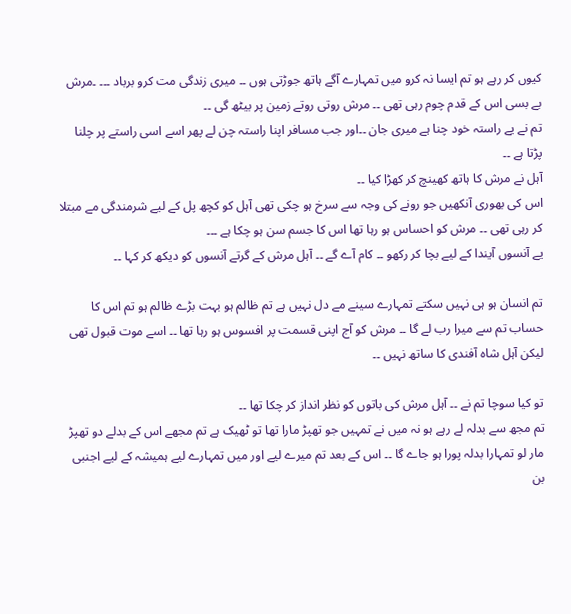کیوں کر رہے ہو تم ایسا نہ کرو میں تمہارے آگے ہاتھ جوڑتی ہوں ۔۔ میری زندگی مت کرو برباد ۔۔۔ ۔مرش بے بسی اس کے قدم چوم رہی تھی ۔۔ مرش روتی روتے زمین پر بیٹھ گی ۔۔
تم نے یے راستہ خود چنا ہے میری جان ۔۔اور جب مسافر اپنا راستہ چن لے پھر اسے اسی راستے پر چلنا پڑتا ہے ۔۔
آہل نے مرش کا ہاتھ کھینچ کر کھڑا کیا ۔۔
اس کی بھوری آنکھیں جو رونے کی وجہ سے سرخ ہو چکی تھی آہل کو کچھ پل کے لیے شرمندگی مے مبتلا کر رہی تھی ۔۔ مرش کو احساس ہو رہا تھا اس کا جسم سن ہو چکا ہے ۔۔۔
یے آنسوں آیندا کے لیے بچا کر رکھو ۔۔ کام آے گے ۔۔ آہل مرش کے گرتے آنسوں کو دیکھ کر کہا ۔۔

تم انسان ہو ہی نہیں سکتے تمہارے سینے مے دل نہیں ہے تم ظالم ہو بہت بڑے ظالم ہو تم اس کا حساب تم سے میرا رب لے گا ۔۔ مرش کو آج اپنی قسمت پر افسوس ہو رہا تھا ۔۔ اسے موت قبول تھی لیکن آہل شاہ آفندی کا ساتھ نہیں ۔۔

تو کیا سوچا تم نے ۔۔ آہل مرش کی باتوں کو نظر انداز کر چکا تھا ۔۔
تم مجھ سے بدلہ لے رہے ہو نہ میں نے تمہیں جو تھپڑ مارا تھا تو ٹھیک ہے تم مجھے اس کے بدلے دو تھپڑ مار لو تمہارا بدلہ پورا ہو جاے گا ۔۔ اس کے بعد تم میرے لیے اور میں تمہارے لیے ہمیشہ کے لیے اجنبی بن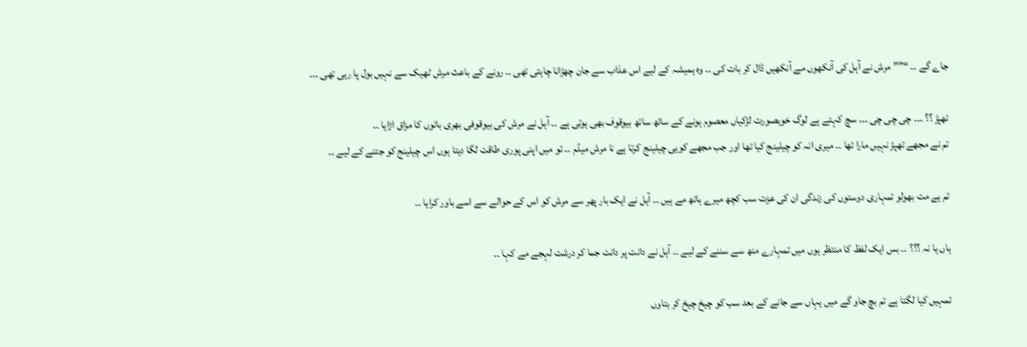جاے گے ۔۔ “”” مرش نے آہل کی آنکھوں مے آنکھیں ڈال کر بات کی ۔۔ وہ ہمیشہ کے لیے اس عذاب سے جان چھڑانا چاہتی تھی ۔۔ رونے کے باعث مرش ٹھیک سے نہیں بول پا رہی تھی ۔۔۔

تھپڑ ؟؟ ۔۔۔ چی چی چی ۔۔۔ سچ کہتے ہے لوگ خوبصورت لڑکیاں معصوم ہونے کے ساتھ ساتھ بیوقوف بھی ہوتی ہے ۔۔ آہل نے مرش کی بیوقوفی بھری باتوں کا مزاق اڑایا ۔۔
تم نے مجھے تھپڑ نہیں مارا تھا ۔۔ میری انہ کو چیلینج کیا تھا اور جب مجھے کویی چیلینج کرتا ہے نا مرش میڈم ۔۔ تو میں اپنی پوری طاقت لگا دیتا ہوں اس چیلینج کو جتنے کے لیے ۔۔

تم یے مت بھولو تمہاری دوستوں کی زندگی ان کی عزت سب کچھ میرے ہاتھ مے ہیں ۔۔ آہل نے ایک بار پھر سے مرش کو اس کے حوالے سے اسے باور کرایا ۔۔

ہاں یا نہ ؟؟؟ ۔۔ بس ایک لفظ کا منتظر ہوں میں تمہارے منھ سے سننے کے لیے ۔۔ آہل نے دانت پر دانت جما کر درشت لہجے مے کہا ۔۔

تمہیں کیا لگتا ہے تم بچ جاو گے میں یہاں سے جانے کے بعد سب کو چیخ چیخ کر بتاوں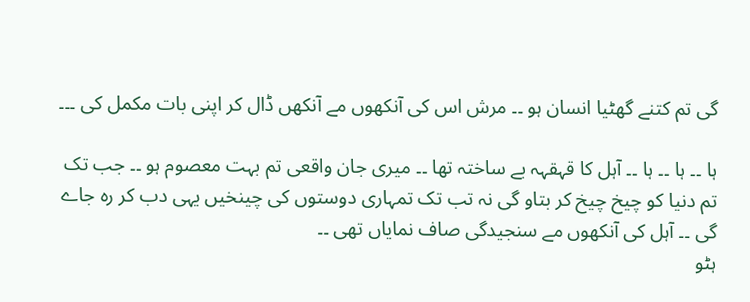گی تم کتنے گھٹیا انسان ہو ۔۔ مرش اس کی آنکھوں مے آنکھں ڈال کر اپنی بات مکمل کی ۔۔۔

ہا ۔۔ ہا ۔۔ ہا ۔۔ آہل کا قہقہہ بے ساختہ تھا ۔۔ میری جان واقعی تم بہت معصوم ہو ۔۔ جب تک تم دنیا کو چیخ چیخ کر بتاو گی نہ تب تک تمہاری دوستوں کی چینخیں یہی دب کر رہ جاے گی ۔۔ آہل کی آنکھوں مے سنجیدگی صاف نمایاں تھی ۔۔
ہٹو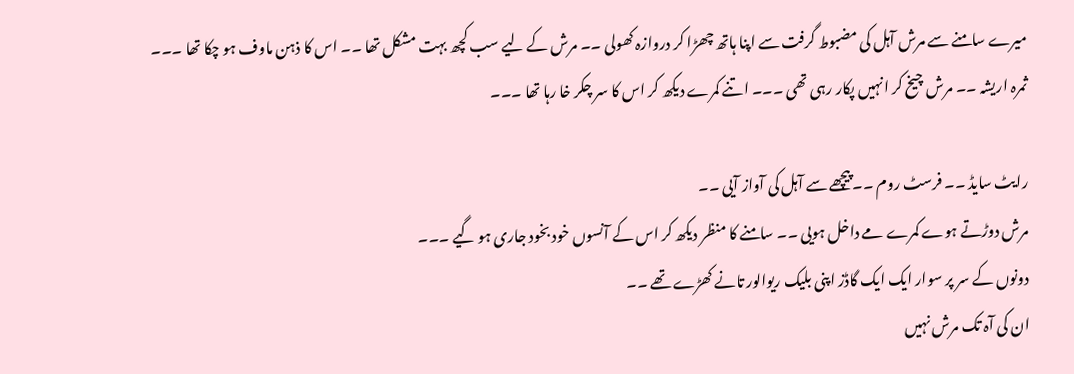میرے سامنے سے مرش آہل کی مضبوط گرفت سے اپنا ہاتھ چھڑا کر دروازہ کھولی ۔۔ مرش کے لیے سب کچھ بہت مشکل تھا ۔۔ اس کا ذہن ماوف ہو چکا تھا ۔۔۔
ثمرہ اریشہ ۔۔ مرش چیخ کر انہیں پکار رہی تھی ۔۔۔ اتنے کمرے دیکھ کر اس کا سر چکر خا رہا تھا ۔۔۔

رایٹ سایڈ ۔۔ فرسٹ روم ۔۔پیچھے سے آہل کی آواز آیی ۔۔
مرش دوڑتے ہوے کمرے مے داخل ہویی ۔۔ سامنے کا منظر دیکھ کر اس کے آنسوں خود بخود جاری ہو گیے ۔۔۔
دونوں کے سر پر سوار ایک ایک گاڈز اپنی بلیک ریوالور تانے کھڑے تھے ۔۔
ان کی آہ تک مرش نہیں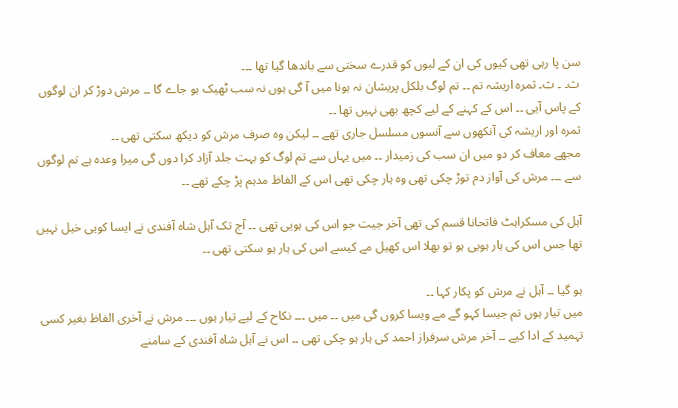سن پا رہی تھی کیوں کی ان کے لبوں کو قدرے سختی سے باندھا گیا تھا ۔۔۔
ث۔ ۔ ث۔ ثمرہ اریشہ تم ۔۔ تم لوگ بلکل پریشان نہ ہونا میں آ گی ہوں نہ سب ٹھیک ہو جاے گا ۔۔ مرش دوڑ کر ان لوگوں کے پاس آیی ۔۔ اس کے کہنے کے لیے کچھ بھی نہیں تھا ۔۔
ثمرہ اور اریشہ کی آنکھوں سے آنسوں مسلسل جاری تھے ۔۔ لیکن وہ صرف مرش کو دیکھ سکتی تھی ۔۔
مجھے معاف کر دو میں ان سب کی زمیدار ۔۔ میں یہاں سے تم لوگ کو بہت جلد آزاد کرا دوں گی میرا وعدہ ہے تم لوگوں سے ۔۔۔ مرش کی آواز دم توڑ چکی تھی وہ ہار چکی تھی اس کے الفاظ مدہم پڑ چکے تھے ۔۔

آہل کی مسکراہٹ فاتحانا قسم کی تھی آخر جیت جو اس کی ہویی تھی ۔۔ آج تک آہل شاہ آفندی نے ایسا کویی خیل نہیں تھا جس اس کی ہار ہویی ہو تو بھلا اس کھیل مے کیسے اس کی ہار ہو سکتی تھی ۔۔

ہو گیا ۔۔ آہل نے مرش کو پکار کہا ۔۔
میں تیار ہوں تم جیسا کہو گے مے ویسا کروں گی میں ۔۔ میں ۔۔۔ نکاح کے لیے تیار ہوں ۔۔۔ مرش نے آخری الفاظ بغیر کسی تہمید کے ادا کیے ۔۔ آخر مرش سرفراز احمد کی ہار ہو چکی تھی ۔۔ اس نے آہل شاہ آفندی کے سامنے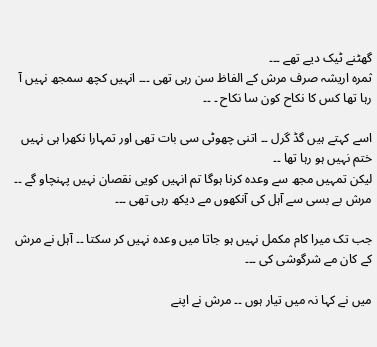گھٹنے ٹیک دیے تھے ۔۔۔
ثمرہ اریشہ صرف مرش کے الفاظ سن رہی تھی ۔۔۔ انہیں کچھ سمجھ نہیں آ رہا تھا کس کا نکاح کون سا نکاح ۔ ۔۔

اسے کہتے ہیں گڈ گرل ۔۔ اتنی چھوٹی سی بات تھی اور تمہارا نکھرا ہی نہیں ختم نہیں ہو رہا تھا ۔۔
لیکن تمہیں مجھ سے وعدہ کرنا ہوگا تم انہیں کویی نقصان نہیں پہنچاو گے ۔۔ مرش بے بسی سے آہل کی آنکھوں مے دیکھ رہی تھی ۔۔۔

جب تک میرا کام مکمل نہیں ہو جاتا میں وعدہ نہیں کر سکتا ۔۔ آہل نے مرش کے کان مے شرگوشی کی ۔۔۔

میں نے کہا نہ میں تیار ہوں ۔۔ مرش نے اپنے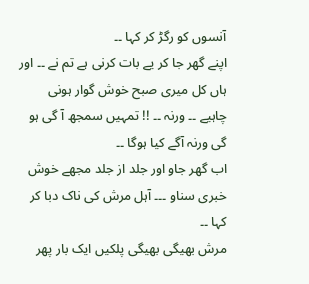آنسوں کو رگڑ کر کہا ۔۔
اپنے گھر جا کر یے بات کرنی ہے تم نے ۔۔ اور ہاں کل میری صبح خوش گوار ہونی چاہیے ۔۔ ورنہ ۔۔ !! تمہیں سمجھ آ گی ہو گی ورنہ آگے کیا ہوگا ۔۔
اب گھر جاو اور جلد از جلد مجھے خوش خبری سناو ۔۔۔ آہل مرش کی ناک دبا کر کہا ۔۔
مرش بھیگی بھیگی پلکیں ایک بار پھر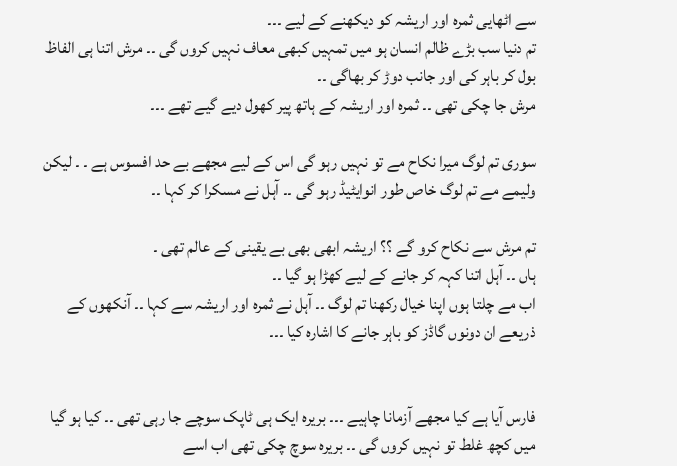سے اٹھایی ثمرہ اور اریشہ کو دیکھنے کے لیے ۔۔۔
تم دنیا سب بڑے ظالم انسان ہو میں تمہیں کبھی معاف نہیں کروں گی ۔۔ مرش اتنا ہی الفاظ بول کر باہر کی اور جانب دوڑ کر بھاگی ۔۔
مرش جا چکی تھی ۔۔ ثمرہ اور اریشہ کے ہاتھ پیر کھول دیے گیے تھے ۔۔۔

سوری تم لوگ میرا نکاح مے تو نہیں رہو گی اس کے لیے مجھے بے حد افسوس ہے ۔ ۔ لیکن ولیمے مے تم لوگ خاص طور انوایٹیڈ رہو گی ۔۔ آہل نے مسکرا کر کہا ۔۔

تم مرش سے نکاح کرو گے ؟؟ اریشہ ابھی بھی بے یقینی کے عالم تھی ۔
ہاں ۔۔ آہل اتنا کہہ کر جانے کے لیے کھڑا ہو گیا ۔۔
اب مے چلتا ہوں اپنا خیال رکھنا تم لوگ ۔۔ آہل نے ثمرہ اور اریشہ سے کہا ۔۔ آنکھوں کے ذریعے ان دونوں گاڈز کو باہر جانے کا اشارہ کیا ۔۔۔


فارس آیا ہے کیا مجھے آزمانا چاہیے ۔۔۔ بریرہ ایک ہی ٹاپک سوچے جا رہی تھی ۔۔ کیا ہو گیا میں کچھ غلط تو نہیں کروں گی ۔۔ بریرہ سوچ چکی تھی اب اسے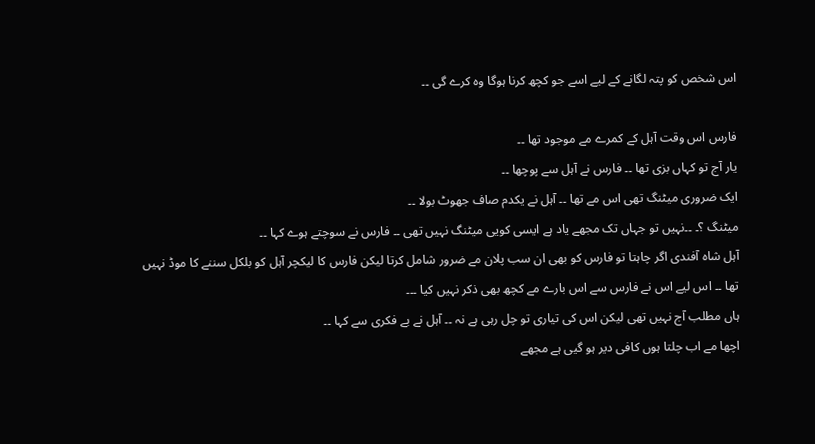اس شخص کو پتہ لگانے کے لیے اسے جو کچھ کرنا ہوگا وہ کرے گی ۔۔

فارس اس وقت آہل کے کمرے مے موجود تھا ۔۔
یار آج تو کہاں بزی تھا ۔۔ فارس نے آہل سے پوچھا ۔۔
ایک ضروری میٹنگ تھی اس مے تھا ۔۔ آہل نے یکدم صاف جھوٹ بولا ۔۔
میٹنگ ؟۔ ۔۔نہیں تو جہاں تک مجھے یاد ہے ایسی کویی میٹنگ نہیں تھی ۔۔ فارس نے سوچتے ہوے کہا ۔۔
آہل شاہ آفندی اگر چاہتا تو فارس کو بھی ان سب پلان مے ضرور شامل کرتا لیکن فارس کا لیکچر آہل کو بلکل سننے کا موڈ نہیں تھا ۔۔ اس لیے اس نے فارس سے اس بارے مے کچھ بھی ذکر نہیں کیا ۔۔۔
ہاں مطلب آج نہیں تھی لیکن اس کی تیاری تو چل رہی ہے نہ ۔۔ آہل نے بے فکری سے کہا ۔۔
اچھا مے اب چلتا ہوں کافی دیر ہو گیی ہے مجھے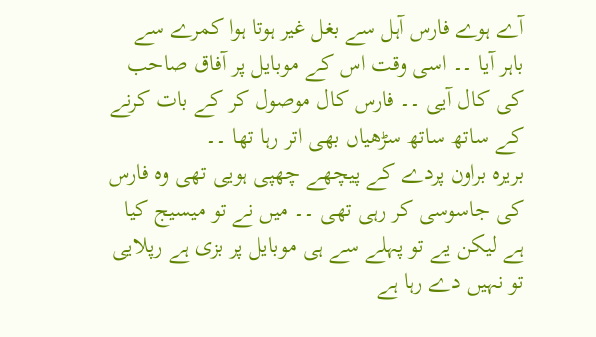آے ہوے فارس آہل سے بغل غیر ہوتا ہوا کمرے سے باہر آیا ۔۔ اسی وقت اس کے موبایل پر آفاق صاحب کی کال آیی ۔۔ فارس کال موصول کر کے بات کرنے کے ساتھ ساتھ سڑھیاں بھی اتر رہا تھا ۔۔
بریرہ براون پردے کے پیچھے چھپی ہویی تھی وہ فارس کی جاسوسی کر رہی تھی ۔۔ میں نے تو میسیج کیا ہے لیکن یے تو پہلے سے ہی موبایل پر بزی ہے رپلایی تو نہیں دے رہا ہے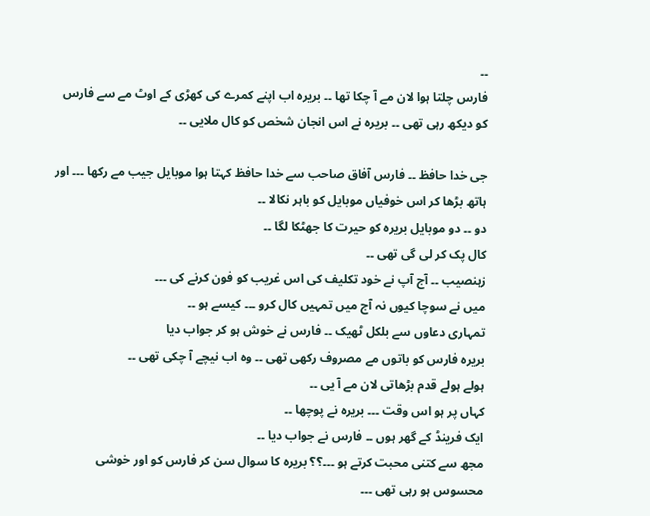۔۔
فارس چلتا ہوا لان مے آ چکا تھا ۔۔ بریرہ اب اپنے کمرے کی کھڑی کے اوٹ مے سے فارس کو دیکھ رہی تھی ۔۔ بریرہ نے اس انجان شخص کو کال ملایی ۔۔

جی خدا حافظ ۔۔ فارس آفاق صاحب سے خدا حافظ کہتا ہوا موبایل جیب مے رکھا ۔۔۔ اور ہاتھ بڑھا کر اس خوفیاں موبایل کو باہر نکالا ۔۔
دو ۔۔ دو موبایل بریرہ کو حیرت کا جھٹکا لگا ۔۔
کال پک کر لی گی تھی ۔۔
زہنصیب ۔۔ آج آپ نے خود تکلیف کی اس غریب کو فون کرنے کی ۔۔۔
میں نے سوچا کیوں نہ آج میں تمہیں کال کرو ۔۔۔ کیسے ہو ۔۔
تمہاری دعاوں سے بلکل ٹھیک ۔۔ فارس نے خوش ہو کر جواب دیا
بریرہ فارس کو باتوں مے مصروف رکھی تھی ۔۔ وہ اب نیچے آ چکی تھی ۔۔
ہولے ہولے قدم بڑھاتی لان مے آ یی ۔۔
کہاں پر ہو اس وقت ۔۔۔ بریرہ نے پوچھا ۔۔
ایک فرینڈ کے گھر ہوں ۔۔ فارس نے جواب دیا ۔۔
مجھ سے کتنی محبت کرتے ہو ۔۔۔؟؟ بریرہ کا سوال سن کر فارس کو اور خوشی محسوس ہو رہی تھی ۔۔۔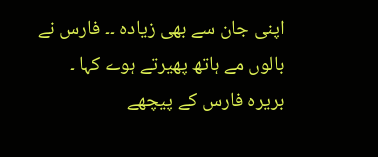اپنی جان سے بھی زیادہ ۔۔ فارس نے بالوں مے ہاتھ پھیرتے ہوے کہا ۔
بریرہ فارس کے پیچھے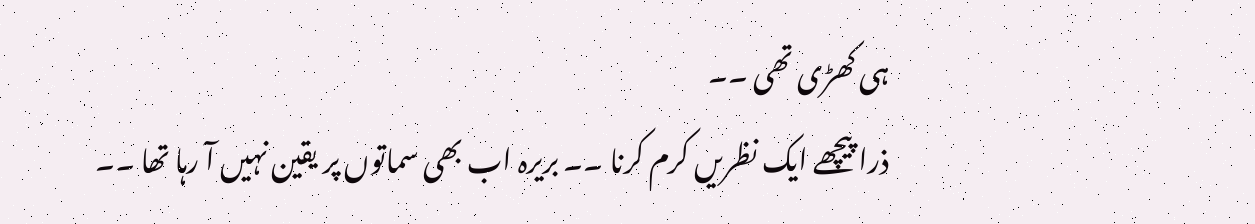ہی کھڑی تھی ۔۔
ذرا پیچھے ایک نظریں کرم کرنا ۔۔ بریرہ اب بھی سماتوں پر یقین نہیں آ رہا تھا ۔۔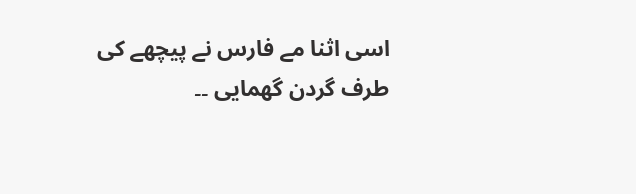اسی اثنا مے فارس نے پیچھے کی طرف گردن گھمایی ۔۔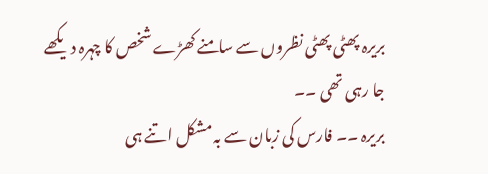بریرہ پھٹی پھٹی نظروں سے سامنے کھڑے شخص کا چہرہ دیکھے جا رہی تھی ۔۔
بریرہ ۔۔ فارس کی زبان سے بہ مشکل اتنے ہی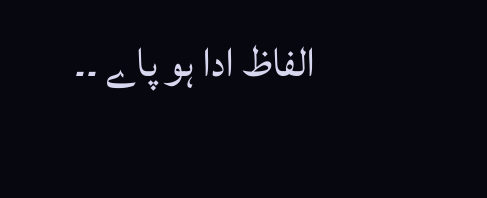الفاظ ادا ہو پاے ۔۔